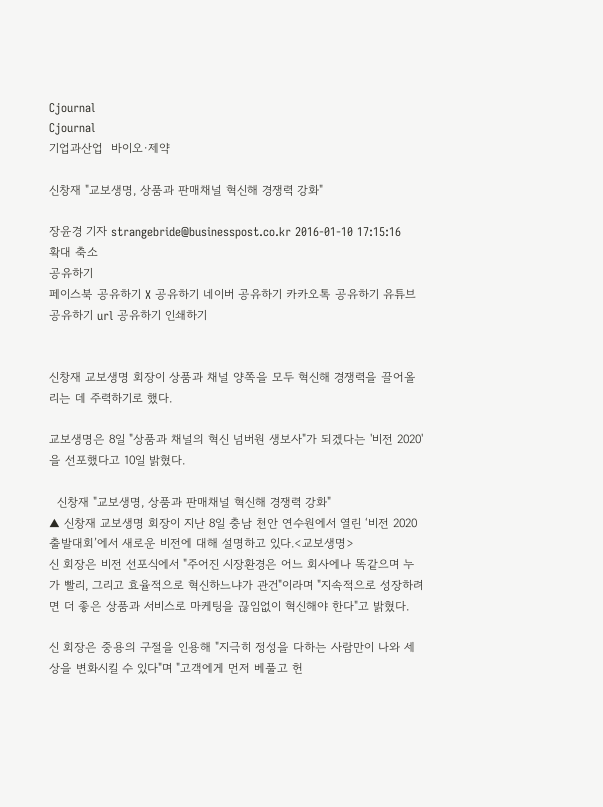Cjournal
Cjournal
기업과산업  바이오·제약

신창재 "교보생명, 상품과 판매채널 혁신해 경쟁력 강화"

장윤경 기자 strangebride@businesspost.co.kr 2016-01-10 17:15:16
확대 축소
공유하기
페이스북 공유하기 X 공유하기 네이버 공유하기 카카오톡 공유하기 유튜브 공유하기 url 공유하기 인쇄하기


신창재 교보생명 회장이 상품과 채널 양쪽을 모두 혁신해 경쟁력을 끌어올리는 데 주력하기로 했다.

교보생명은 8일 "상품과 채널의 혁신 넘버원 생보사"가 되겠다는 '비전 2020'을 선포했다고 10일 밝혔다.

  신창재 "교보생명, 상품과 판매채널 혁신해 경쟁력 강화"
▲ 신창재 교보생명 회장이 지난 8일 충남 천안 연수원에서 열린 ‘비전 2020 출발대회’에서 새로운 비전에 대해 설명하고 있다.<교보생명>
신 회장은 비전 선포식에서 "주어진 시장환경은 어느 회사에나 똑같으며 누가 빨리, 그리고 효율적으로 혁신하느냐가 관건"이라며 "지속적으로 성장하려면 더 좋은 상품과 서비스로 마케팅을 끊임없이 혁신해야 한다"고 밝혔다.

신 회장은 중용의 구절을 인용해 "지극히 정성을 다하는 사람만이 나와 세상을 변화시킬 수 있다"며 "고객에게 먼저 베풀고 헌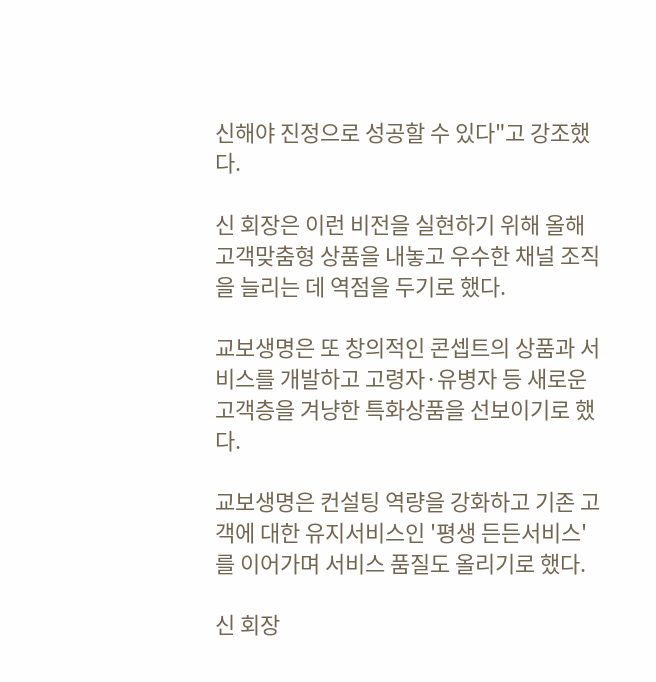신해야 진정으로 성공할 수 있다"고 강조했다.

신 회장은 이런 비전을 실현하기 위해 올해 고객맞춤형 상품을 내놓고 우수한 채널 조직을 늘리는 데 역점을 두기로 했다.

교보생명은 또 창의적인 콘셉트의 상품과 서비스를 개발하고 고령자·유병자 등 새로운 고객층을 겨냥한 특화상품을 선보이기로 했다.

교보생명은 컨설팅 역량을 강화하고 기존 고객에 대한 유지서비스인 '평생 든든서비스'를 이어가며 서비스 품질도 올리기로 했다.

신 회장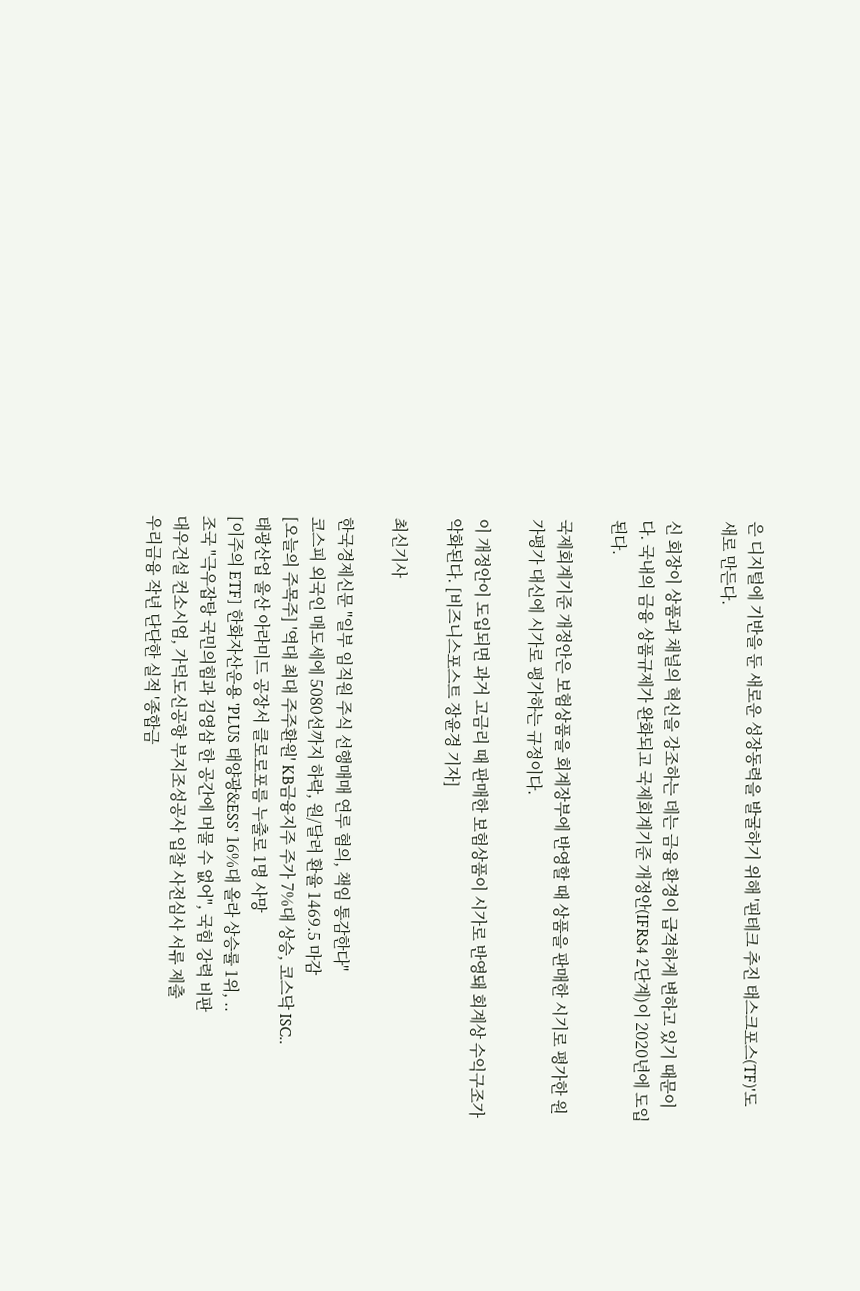은 디지털에 기반을 둔 새로운 성장동력을 발굴하기 위해 '핀테크 추진 태스크포스(TF)'도 새로 만든다.

신 회장이 상품과 채널의 혁신을 강조하는 데는 금융 환경이 급격하게 변하고 있기 때문이다. 국내의 금융 상품규제가 완화되고 국제회계기준 개정안(IFRS4 2단계)이 2020년에 도입된다.

국제회계기준 개정안은 보험상품을 회계장부에 반영할 때 상품을 판매한 시기로 평가한 원가평가 대신에 시가로 평가하는 규정이다.

이 개정안이 도입되면 과거 고금리 때 판매한 보험상품이 시가로 반영돼 회계상 수익구조가 악화된다. [비즈니스포스트 장윤경 기자]

최신기사

한국경제신문 "일부 임직원 주식 선행매매 연루 혐의, 책임 통감한다"
코스피 외국인 매도세에 5080선까지 하락, 원/달러 환율 1469.5 마감
[오늘의 주목주] '역대 최대 주주환원' KB금융지주 주가 7%대 상승, 코스닥 ISC..
태광산업 울산 아라미드 공장서 클로로포름 누출로 1명 사망
[이주의 ETF] 한화자산운용 'PLUS 태양광&ESS' 16%대 올라 상승률 1위, ..
조국 "극우잡탕 국민의힘과 김영삼 한 공간에 머물 수 없어", 국힘 강력 비판
대우건설 컨소시엄, 가덕도신공항 부지조성공사 입찰 사전심사 서류 제출
우리금융 작년 단단한 실적 '종합금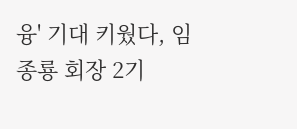융' 기대 키웠다, 임종룡 회장 2기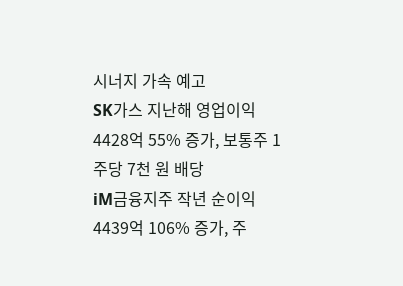시너지 가속 예고
SK가스 지난해 영업이익 4428억 55% 증가, 보통주 1주당 7천 원 배당
iM금융지주 작년 순이익 4439억 106% 증가, 주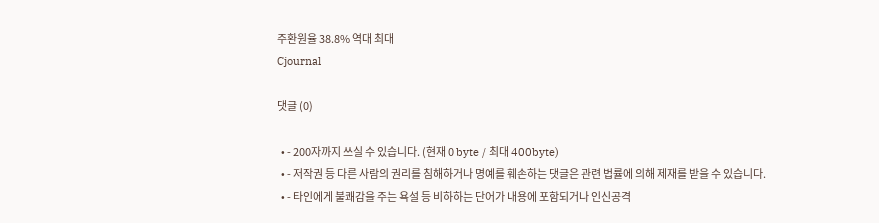주환원율 38.8% 역대 최대
Cjournal

댓글 (0)

  • - 200자까지 쓰실 수 있습니다. (현재 0 byte / 최대 400byte)
  • - 저작권 등 다른 사람의 권리를 침해하거나 명예를 훼손하는 댓글은 관련 법률에 의해 제재를 받을 수 있습니다.
  • - 타인에게 불쾌감을 주는 욕설 등 비하하는 단어가 내용에 포함되거나 인신공격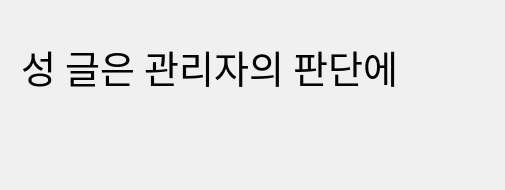성 글은 관리자의 판단에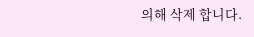의해 삭제 합니다.